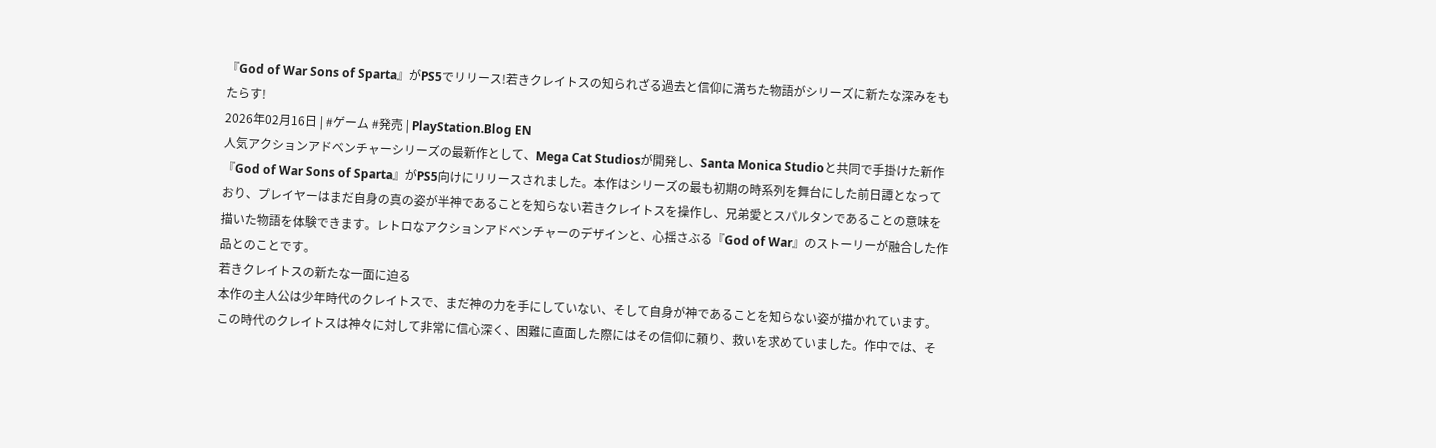『God of War Sons of Sparta』がPS5でリリース!若きクレイトスの知られざる過去と信仰に満ちた物語がシリーズに新たな深みをもたらす!
2026年02月16日 | #ゲーム #発売 | PlayStation.Blog EN
人気アクションアドベンチャーシリーズの最新作として、Mega Cat Studiosが開発し、Santa Monica Studioと共同で手掛けた新作『God of War Sons of Sparta』がPS5向けにリリースされました。本作はシリーズの最も初期の時系列を舞台にした前日譚となっており、プレイヤーはまだ自身の真の姿が半神であることを知らない若きクレイトスを操作し、兄弟愛とスパルタンであることの意味を描いた物語を体験できます。レトロなアクションアドベンチャーのデザインと、心揺さぶる『God of War』のストーリーが融合した作品とのことです。
若きクレイトスの新たな一面に迫る
本作の主人公は少年時代のクレイトスで、まだ神の力を手にしていない、そして自身が神であることを知らない姿が描かれています。この時代のクレイトスは神々に対して非常に信心深く、困難に直面した際にはその信仰に頼り、救いを求めていました。作中では、そ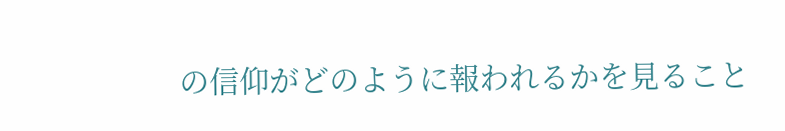の信仰がどのように報われるかを見ること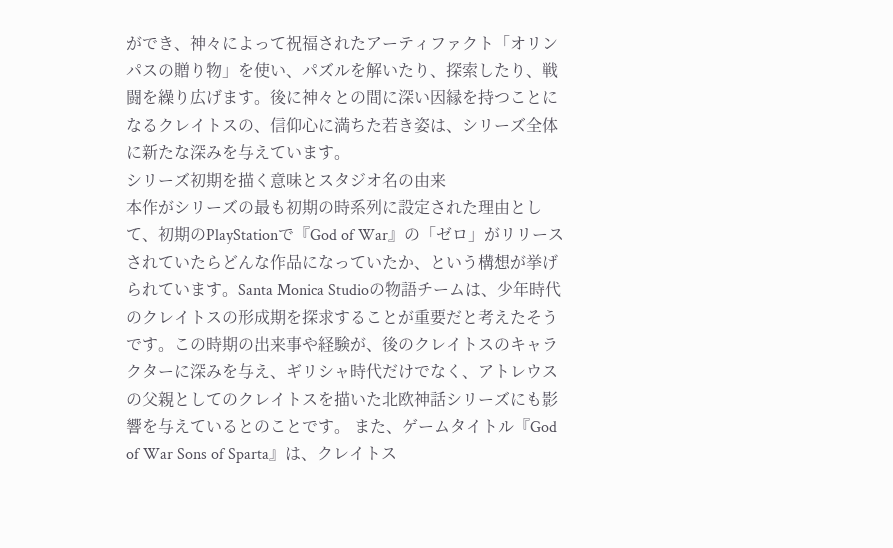ができ、神々によって祝福されたアーティファクト「オリンパスの贈り物」を使い、パズルを解いたり、探索したり、戦闘を繰り広げます。後に神々との間に深い因縁を持つことになるクレイトスの、信仰心に満ちた若き姿は、シリーズ全体に新たな深みを与えています。
シリーズ初期を描く意味とスタジオ名の由来
本作がシリーズの最も初期の時系列に設定された理由として、初期のPlayStationで『God of War』の「ゼロ」がリリースされていたらどんな作品になっていたか、という構想が挙げられています。Santa Monica Studioの物語チームは、少年時代のクレイトスの形成期を探求することが重要だと考えたそうです。この時期の出来事や経験が、後のクレイトスのキャラクターに深みを与え、ギリシャ時代だけでなく、アトレウスの父親としてのクレイトスを描いた北欧神話シリーズにも影響を与えているとのことです。 また、ゲームタイトル『God of War Sons of Sparta』は、クレイトス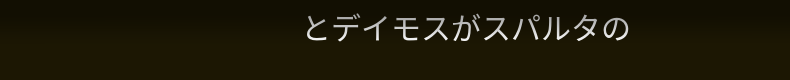とデイモスがスパルタの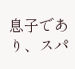息子であり、スパ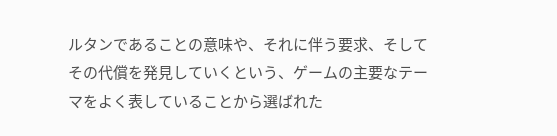ルタンであることの意味や、それに伴う要求、そしてその代償を発見していくという、ゲームの主要なテーマをよく表していることから選ばれた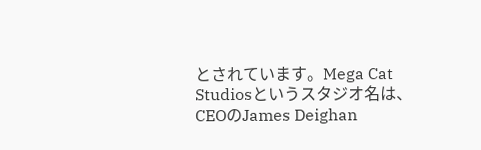とされています。Mega Cat Studiosというスタジオ名は、CEOのJames Deighan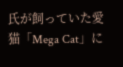氏が飼っていた愛猫「Mega Cat」に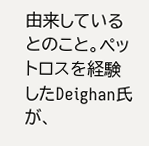由来しているとのこと。ペットロスを経験したDeighan氏が、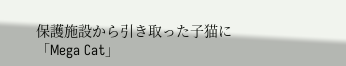保護施設から引き取った子猫に「Mega Cat」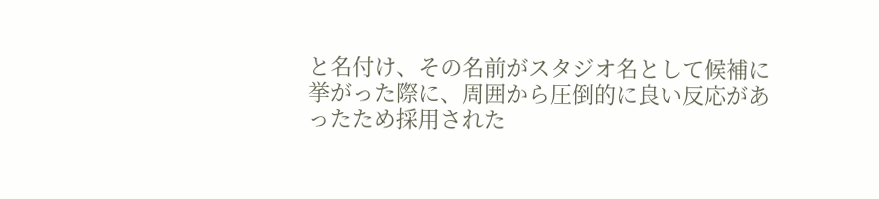と名付け、その名前がスタジオ名として候補に挙がった際に、周囲から圧倒的に良い反応があったため採用された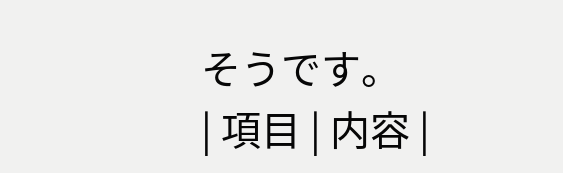そうです。
| 項目 | 内容 |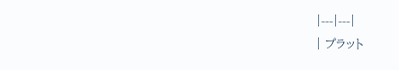|---|---|
| プラット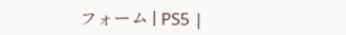フォーム | PS5 |